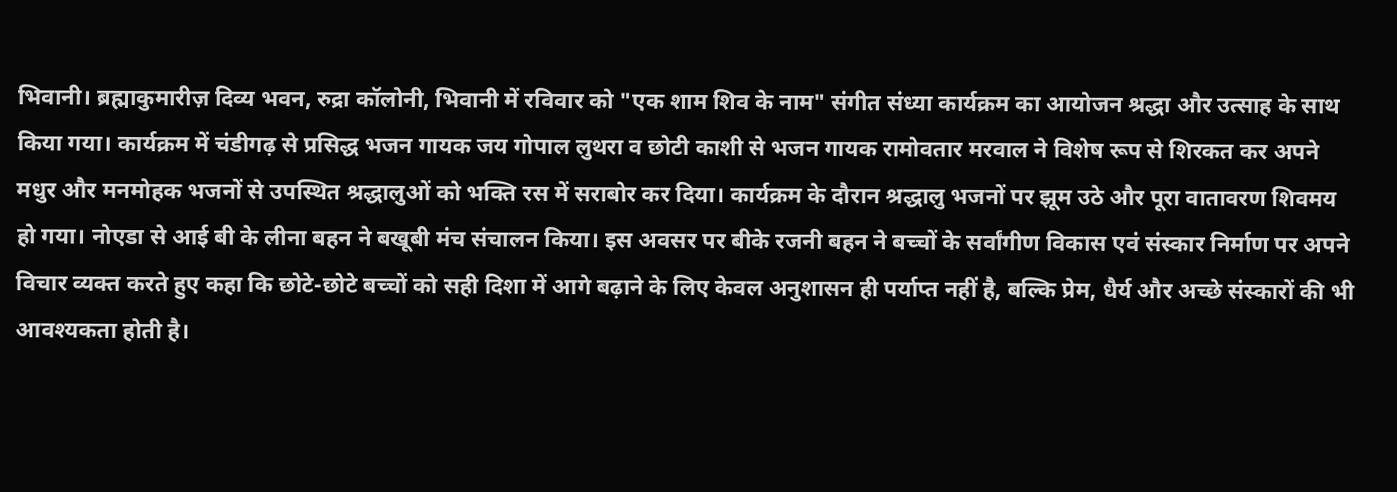भिवानी। ब्रह्माकुमारीज़ दिव्य भवन, रुद्रा कॉलोनी, भिवानी में रविवार को "एक शाम शिव के नाम" संगीत संध्या कार्यक्रम का आयोजन श्रद्धा और उत्साह के साथ किया गया। कार्यक्रम में चंडीगढ़ से प्रसिद्ध भजन गायक जय गोपाल लुथरा व छोटी काशी से भजन गायक रामोवतार मरवाल ने विशेष रूप से शिरकत कर अपने मधुर और मनमोहक भजनों से उपस्थित श्रद्धालुओं को भक्ति रस में सराबोर कर दिया। कार्यक्रम के दौरान श्रद्धालु भजनों पर झूम उठे और पूरा वातावरण शिवमय हो गया। नोएडा से आई बी के लीना बहन ने बखूबी मंच संचालन किया। इस अवसर पर बीके रजनी बहन ने बच्चों के सर्वांगीण विकास एवं संस्कार निर्माण पर अपने विचार व्यक्त करते हुए कहा कि छोटे-छोटे बच्चों को सही दिशा में आगे बढ़ाने के लिए केवल अनुशासन ही पर्याप्त नहीं है, बल्कि प्रेम, धैर्य और अच्छे संस्कारों की भी आवश्यकता होती है।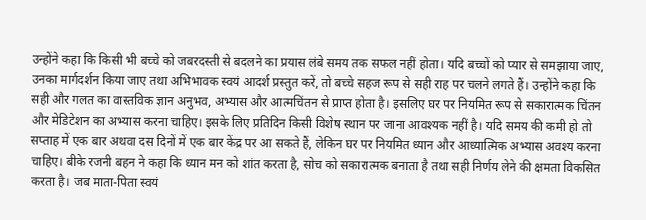उन्होंने कहा कि किसी भी बच्चे को जबरदस्ती से बदलने का प्रयास लंबे समय तक सफल नहीं होता। यदि बच्चों को प्यार से समझाया जाए, उनका मार्गदर्शन किया जाए तथा अभिभावक स्वयं आदर्श प्रस्तुत करें, तो बच्चे सहज रूप से सही राह पर चलने लगते हैं। उन्होंने कहा कि सही और गलत का वास्तविक ज्ञान अनुभव, अभ्यास और आत्मचिंतन से प्राप्त होता है। इसलिए घर पर नियमित रूप से सकारात्मक चिंतन और मेडिटेशन का अभ्यास करना चाहिए। इसके लिए प्रतिदिन किसी विशेष स्थान पर जाना आवश्यक नहीं है। यदि समय की कमी हो तो सप्ताह में एक बार अथवा दस दिनों में एक बार केंद्र पर आ सकते हैं, लेकिन घर पर नियमित ध्यान और आध्यात्मिक अभ्यास अवश्य करना चाहिए। बीके रजनी बहन ने कहा कि ध्यान मन को शांत करता है, सोच को सकारात्मक बनाता है तथा सही निर्णय लेने की क्षमता विकसित करता है। जब माता-पिता स्वयं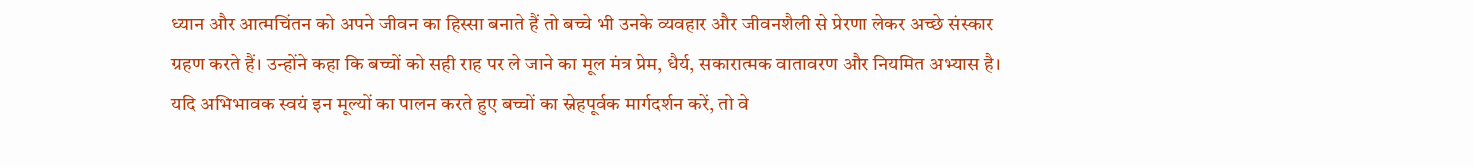ध्यान और आत्मचिंतन को अपने जीवन का हिस्सा बनाते हैं तो बच्चे भी उनके व्यवहार और जीवनशैली से प्रेरणा लेकर अच्छे संस्कार ग्रहण करते हैं। उन्होंने कहा कि बच्चों को सही राह पर ले जाने का मूल मंत्र प्रेम, धैर्य, सकारात्मक वातावरण और नियमित अभ्यास है। यदि अभिभावक स्वयं इन मूल्यों का पालन करते हुए बच्चों का स्नेहपूर्वक मार्गदर्शन करें, तो वे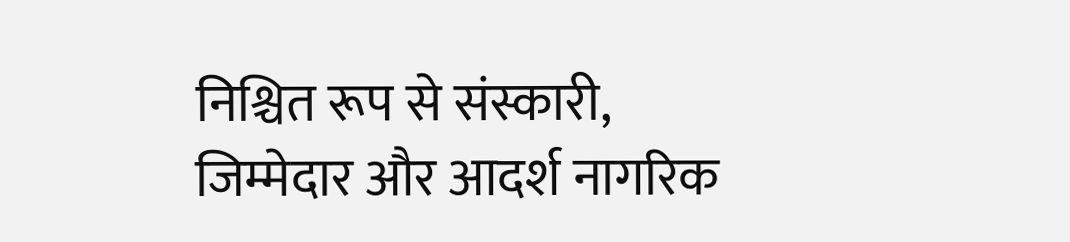निश्चित रूप से संस्कारी, जिम्मेदार और आदर्श नागरिक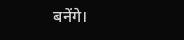बनेंगे।